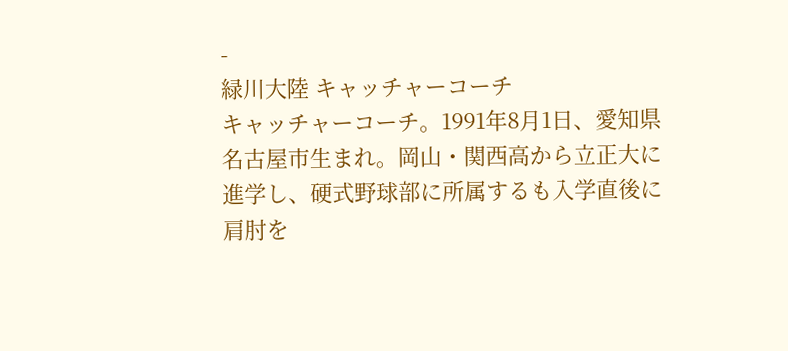-
緑川大陸 キャッチャーコーチ
キャッチャーコーチ。1991年8月1日、愛知県名古屋市生まれ。岡山・関西高から立正大に進学し、硬式野球部に所属するも入学直後に肩肘を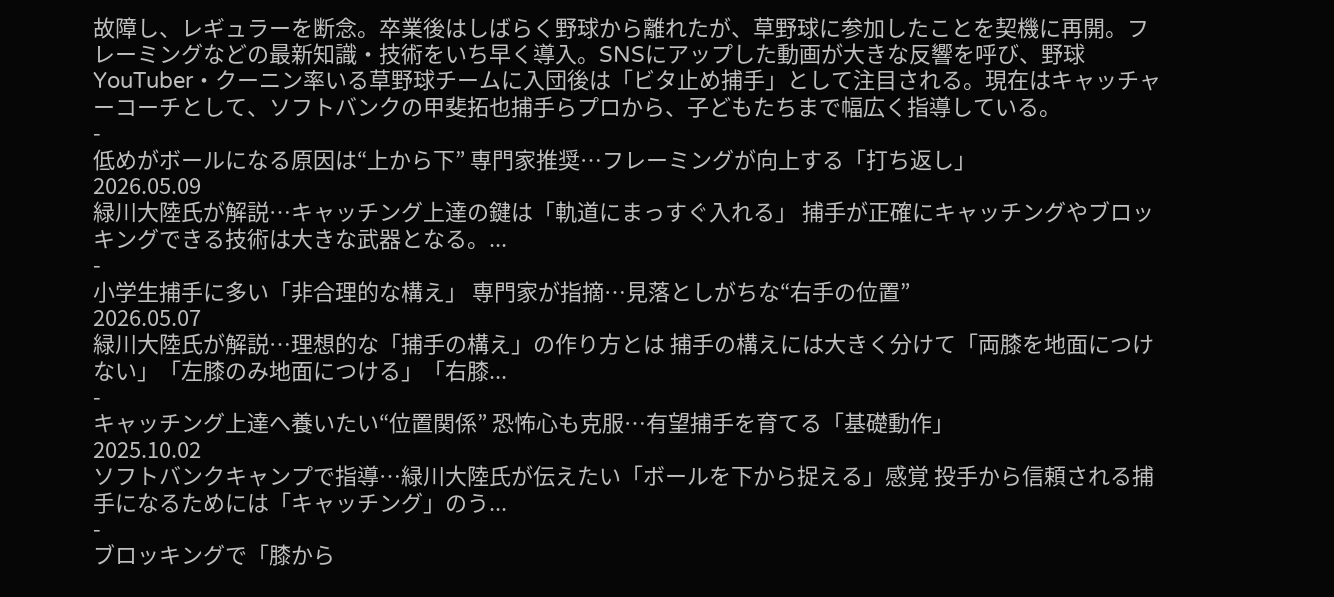故障し、レギュラーを断念。卒業後はしばらく野球から離れたが、草野球に参加したことを契機に再開。フレーミングなどの最新知識・技術をいち早く導入。SNSにアップした動画が大きな反響を呼び、野球YouTuber・クーニン率いる草野球チームに入団後は「ビタ止め捕手」として注目される。現在はキャッチャーコーチとして、ソフトバンクの甲斐拓也捕手らプロから、子どもたちまで幅広く指導している。
-
低めがボールになる原因は“上から下” 専門家推奨…フレーミングが向上する「打ち返し」
2026.05.09
緑川大陸氏が解説…キャッチング上達の鍵は「軌道にまっすぐ入れる」 捕手が正確にキャッチングやブロッキングできる技術は大きな武器となる。...
-
小学生捕手に多い「非合理的な構え」 専門家が指摘…見落としがちな“右手の位置”
2026.05.07
緑川大陸氏が解説…理想的な「捕手の構え」の作り方とは 捕手の構えには大きく分けて「両膝を地面につけない」「左膝のみ地面につける」「右膝...
-
キャッチング上達へ養いたい“位置関係” 恐怖心も克服…有望捕手を育てる「基礎動作」
2025.10.02
ソフトバンクキャンプで指導…緑川大陸氏が伝えたい「ボールを下から捉える」感覚 投手から信頼される捕手になるためには「キャッチング」のう...
-
ブロッキングで「膝から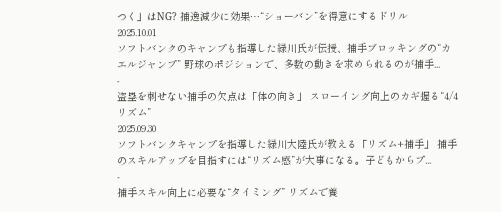つく」はNG? 捕逸減少に効果…“ショーバン”を得意にするドリル
2025.10.01
ソフトバンクのキャンプも指導した緑川氏が伝授、捕手ブロッキングの“カエルジャンプ” 野球のポジションで、多数の動きを求められるのが捕手...
-
盗塁を刺せない捕手の欠点は「体の向き」 スローイング向上のカギ握る“4/4リズム”
2025.09.30
ソフトバンクキャンプを指導した緑川大陸氏が教える「リズム+捕手」 捕手のスキルアップを目指すには“リズム感”が大事になる。子どもからプ...
-
捕手スキル向上に必要な“タイミング” リズムで養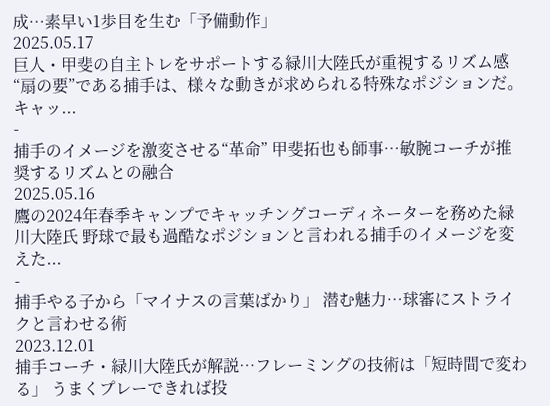成…素早い1歩目を生む「予備動作」
2025.05.17
巨人・甲斐の自主トレをサポートする緑川大陸氏が重視するリズム感 “扇の要”である捕手は、様々な動きが求められる特殊なポジションだ。キャッ...
-
捕手のイメージを激変させる“革命” 甲斐拓也も師事…敏腕コーチが推奨するリズムとの融合
2025.05.16
鷹の2024年春季キャンプでキャッチングコーディネーターを務めた緑川大陸氏 野球で最も過酷なポジションと言われる捕手のイメージを変えた...
-
捕手やる子から「マイナスの言葉ばかり」 潜む魅力…球審にストライクと言わせる術
2023.12.01
捕手コーチ・緑川大陸氏が解説…フレーミングの技術は「短時間で変わる」 うまくプレーできれば投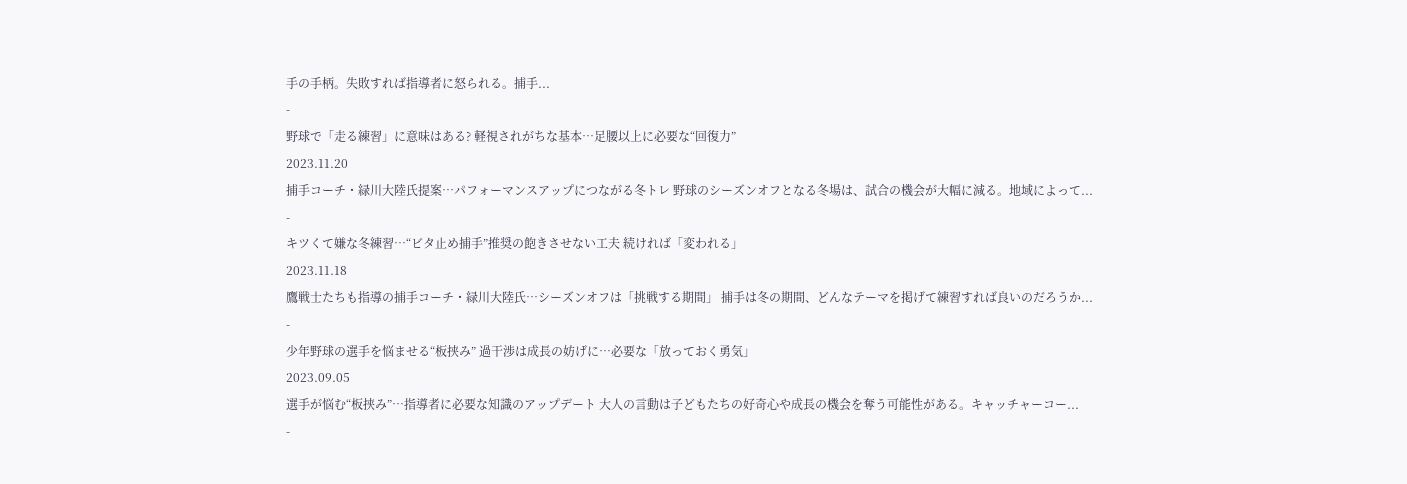手の手柄。失敗すれば指導者に怒られる。捕手...
-
野球で「走る練習」に意味はある? 軽視されがちな基本…足腰以上に必要な“回復力”
2023.11.20
捕手コーチ・緑川大陸氏提案…パフォーマンスアップにつながる冬トレ 野球のシーズンオフとなる冬場は、試合の機会が大幅に減る。地域によって...
-
キツくて嫌な冬練習…“ビタ止め捕手”推奨の飽きさせない工夫 続ければ「変われる」
2023.11.18
鷹戦士たちも指導の捕手コーチ・緑川大陸氏…シーズンオフは「挑戦する期間」 捕手は冬の期間、どんなテーマを掲げて練習すれば良いのだろうか...
-
少年野球の選手を悩ませる“板挟み” 過干渉は成長の妨げに…必要な「放っておく勇気」
2023.09.05
選手が悩む“板挟み”…指導者に必要な知識のアップデート 大人の言動は子どもたちの好奇心や成長の機会を奪う可能性がある。キャッチャーコー...
-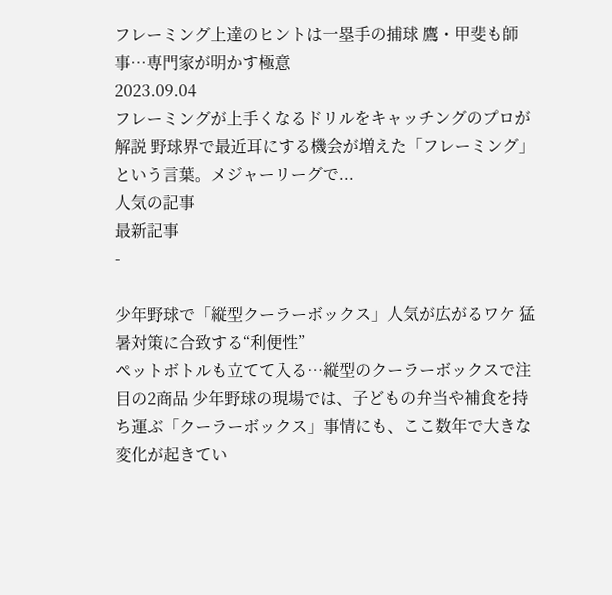フレーミング上達のヒントは一塁手の捕球 鷹・甲斐も師事…専門家が明かす極意
2023.09.04
フレーミングが上手くなるドリルをキャッチングのプロが解説 野球界で最近耳にする機会が増えた「フレーミング」という言葉。メジャーリーグで...
人気の記事
最新記事
-

少年野球で「縦型クーラーボックス」人気が広がるワケ 猛暑対策に合致する“利便性”
ペットボトルも立てて入る…縦型のクーラーボックスで注目の2商品 少年野球の現場では、子どもの弁当や補食を持ち運ぶ「クーラーボックス」事情にも、ここ数年で大きな変化が起きてい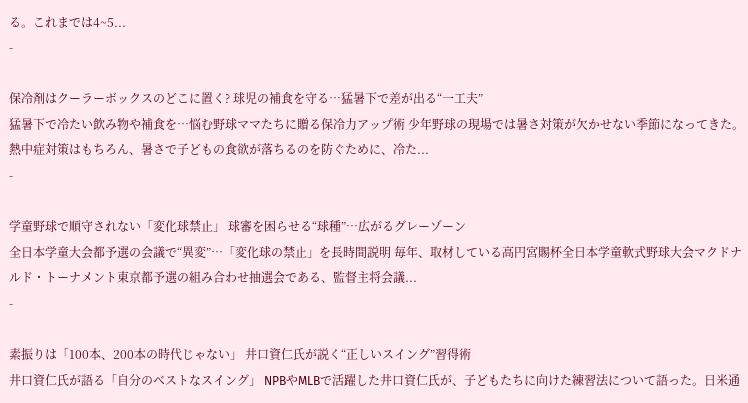る。これまでは4~5...
-

保冷剤はクーラーボックスのどこに置く? 球児の補食を守る…猛暑下で差が出る“一工夫”
猛暑下で冷たい飲み物や補食を…悩む野球ママたちに贈る保冷力アップ術 少年野球の現場では暑さ対策が欠かせない季節になってきた。熱中症対策はもちろん、暑さで子どもの食欲が落ちるのを防ぐために、冷た...
-

学童野球で順守されない「変化球禁止」 球審を困らせる“球種”…広がるグレーゾーン
全日本学童大会都予選の会議で“異変”…「変化球の禁止」を長時間説明 毎年、取材している高円宮賜杯全日本学童軟式野球大会マクドナルド・トーナメント東京都予選の組み合わせ抽選会である、監督主将会議...
-

素振りは「100本、200本の時代じゃない」 井口資仁氏が説く“正しいスイング”習得術
井口資仁氏が語る「自分のベストなスイング」 NPBやMLBで活躍した井口資仁氏が、子どもたちに向けた練習法について語った。日米通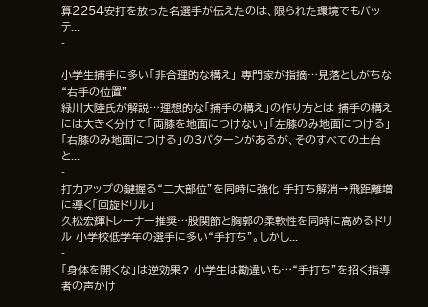算2254安打を放った名選手が伝えたのは、限られた環境でもバッテ...
-

小学生捕手に多い「非合理的な構え」 専門家が指摘…見落としがちな“右手の位置”
緑川大陸氏が解説…理想的な「捕手の構え」の作り方とは 捕手の構えには大きく分けて「両膝を地面につけない」「左膝のみ地面につける」「右膝のみ地面につける」の3パターンがあるが、そのすべての土台と...
-
打力アップの鍵握る“二大部位”を同時に強化 手打ち解消→飛距離増に導く「回旋ドリル」
久松宏輝トレーナー推奨…股関節と胸郭の柔軟性を同時に高めるドリル 小学校低学年の選手に多い“手打ち”。しかし...
-
「身体を開くな」は逆効果? 小学生は勘違いも…“手打ち”を招く指導者の声かけ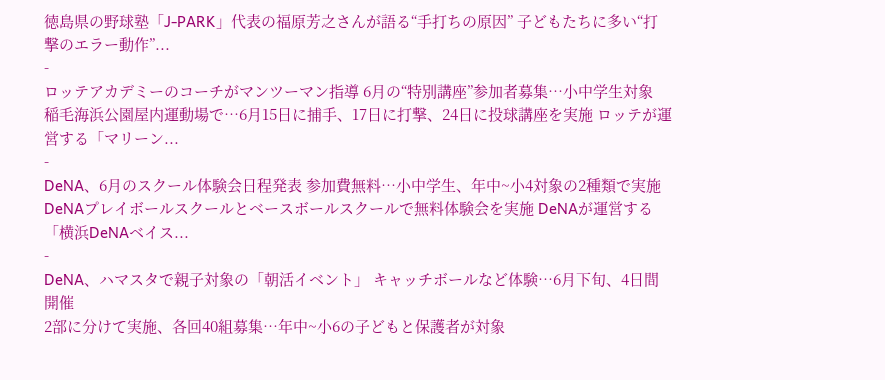徳島県の野球塾「J-PARK」代表の福原芳之さんが語る“手打ちの原因” 子どもたちに多い“打撃のエラー動作”...
-
ロッテアカデミーのコーチがマンツーマン指導 6月の“特別講座”参加者募集…小中学生対象
稲毛海浜公園屋内運動場で…6月15日に捕手、17日に打撃、24日に投球講座を実施 ロッテが運営する「マリーン...
-
DeNA、6月のスクール体験会日程発表 参加費無料…小中学生、年中~小4対象の2種類で実施
DeNAプレイボールスクールとベースボールスクールで無料体験会を実施 DeNAが運営する「横浜DeNAベイス...
-
DeNA、ハマスタで親子対象の「朝活イベント」 キャッチボールなど体験…6月下旬、4日間開催
2部に分けて実施、各回40組募集…年中~小6の子どもと保護者が対象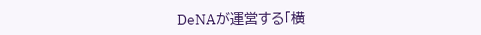DeNAが運営する「横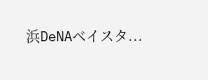浜DeNAベイスタ...